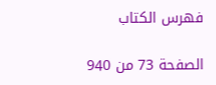فهرس الكتاب

الصفحة 73 من 940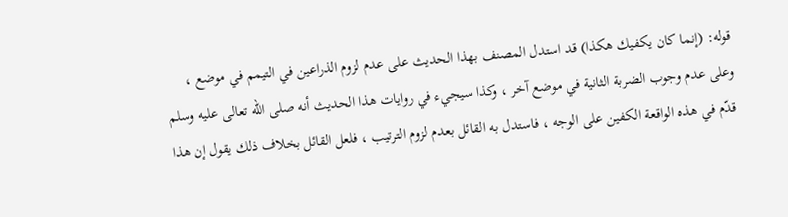قوله: (إنما كان يكفيك هكذا) قد استدل المصنف بهذا الحديث على عدم لزوم الذراعين في التيمم في موضع ، وعلى عدم وجوب الضربة الثانية في موضع آخر ، وكذا سيجيء في روايات هذا الحديث أنه صلى الله تعالى عليه وسلم قدّم في هذه الواقعة الكفين على الوجه ، فاستدل به القائل بعدم لزوم الترتيب ، فلعل القائل بخلاف ذلك يقول إن هذا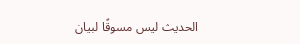الحديث ليس مسوقًا لبيان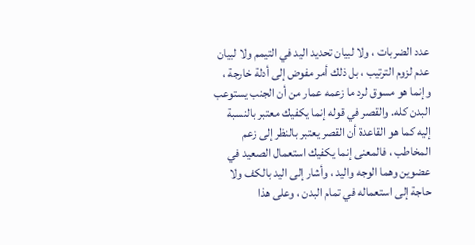عدد الضربات ، ولا لبيان تحديد اليد في التيمم ولا لبيان عدم لزوم الترتيب ، بل ذلك أمر مفوض إلى أدلة خارجة ، وإنما هو مسوق لرد ما زعمه عمار من أن الجنب يستوعب البدن كله. والقصر في قوله إنما يكفيك معتبر بالنسبة إليه كما هو القاعدة أن القصر يعتبر بالنظر إلى زعم المخاطب ، فالمعنى إنما يكفيك استعمال الصعيد في عضوين وهما الوجه واليد ، وأشار إلى اليد بالكف ولا حاجة إلى استعماله في تمام البدن ، وعلى هذا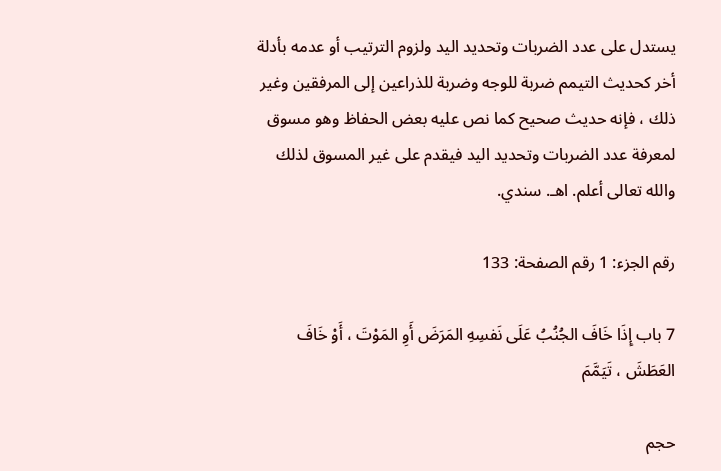يستدل على عدد الضربات وتحديد اليد ولزوم الترتيب أو عدمه بأدلة أخر كحديث التيمم ضربة للوجه وضربة للذراعين إلى المرفقين وغير ذلك ، فإنه حديث صحيح كما نص عليه بعض الحفاظ وهو مسوق لمعرفة عدد الضربات وتحديد اليد فيقدم على غير المسوق لذلك والله تعالى أعلم. اهـ. سندي.

رقم الجزء: 1 رقم الصفحة: 133

7 باب إِذَا خَافَ الجُنُبُ عَلَى نَفسِهِ المَرَضَ أَوِ المَوْتَ ، أَوْ خَافَ العَطَشَ ، تَيَمَّمَ

حجم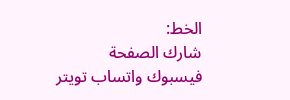الخط:
شارك الصفحة
فيسبوك واتساب تويتر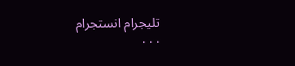تليجرام انستجرام
. . .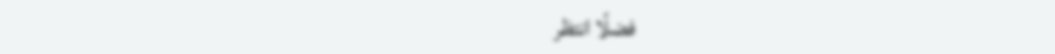فضلًا انتظر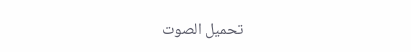تحميل الصوت